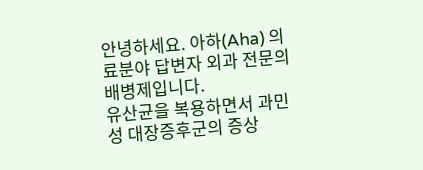안녕하세요. 아하(Aha) 의료분야 답변자 외과 전문의 배병제입니다.
유산균을 복용하면서 과민성 대장증후군의 증상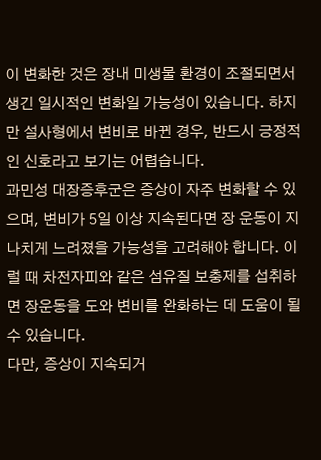이 변화한 것은 장내 미생물 환경이 조절되면서 생긴 일시적인 변화일 가능성이 있습니다. 하지만 설사형에서 변비로 바뀐 경우, 반드시 긍정적인 신호라고 보기는 어렵습니다.
과민성 대장증후군은 증상이 자주 변화할 수 있으며, 변비가 5일 이상 지속된다면 장 운동이 지나치게 느려졌을 가능성을 고려해야 합니다. 이럴 때 차전자피와 같은 섬유질 보충제를 섭취하면 장운동을 도와 변비를 완화하는 데 도움이 될 수 있습니다.
다만, 증상이 지속되거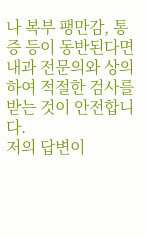나 복부 팽만감, 통증 등이 동반된다면 내과 전문의와 상의하여 적절한 검사를 받는 것이 안전합니다.
저의 답변이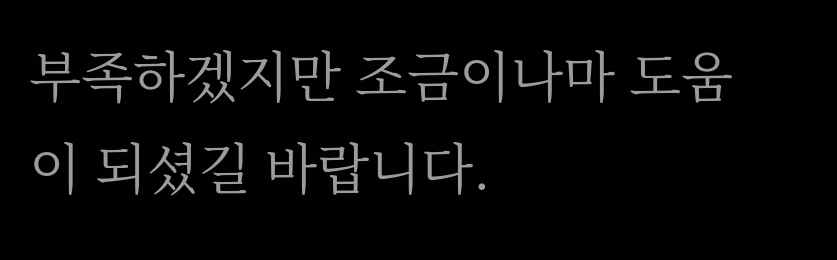부족하겠지만 조금이나마 도움이 되셨길 바랍니다.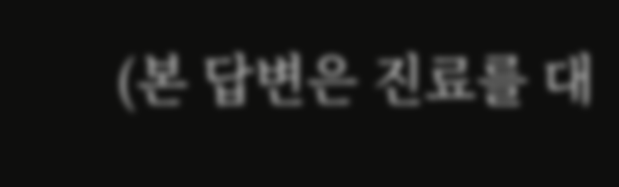(본 답변은 진료를 대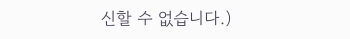신할 수 없습니다.)